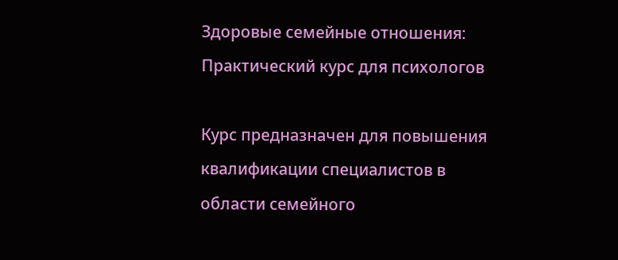Здоровые семейные отношения: Практический курс для психологов

Курс предназначен для повышения квалификации специалистов в области семейного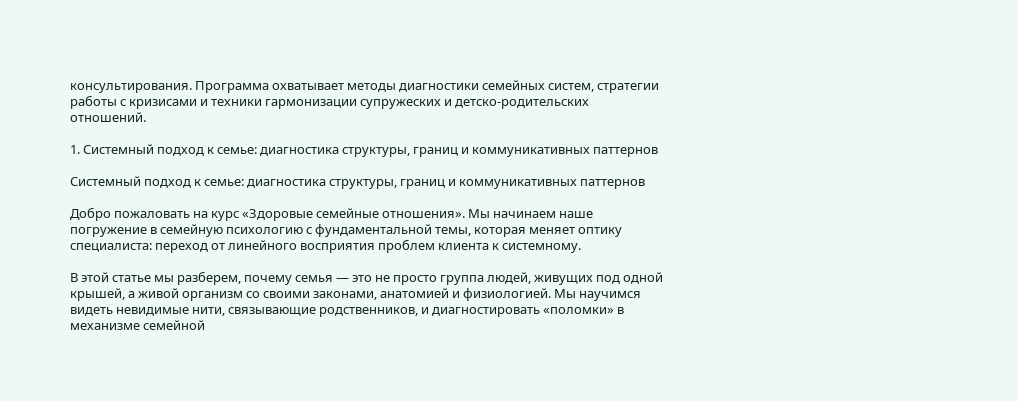консультирования. Программа охватывает методы диагностики семейных систем, стратегии работы с кризисами и техники гармонизации супружеских и детско-родительских отношений.

1. Системный подход к семье: диагностика структуры, границ и коммуникативных паттернов

Системный подход к семье: диагностика структуры, границ и коммуникативных паттернов

Добро пожаловать на курс «Здоровые семейные отношения». Мы начинаем наше погружение в семейную психологию с фундаментальной темы, которая меняет оптику специалиста: переход от линейного восприятия проблем клиента к системному.

В этой статье мы разберем, почему семья — это не просто группа людей, живущих под одной крышей, а живой организм со своими законами, анатомией и физиологией. Мы научимся видеть невидимые нити, связывающие родственников, и диагностировать «поломки» в механизме семейной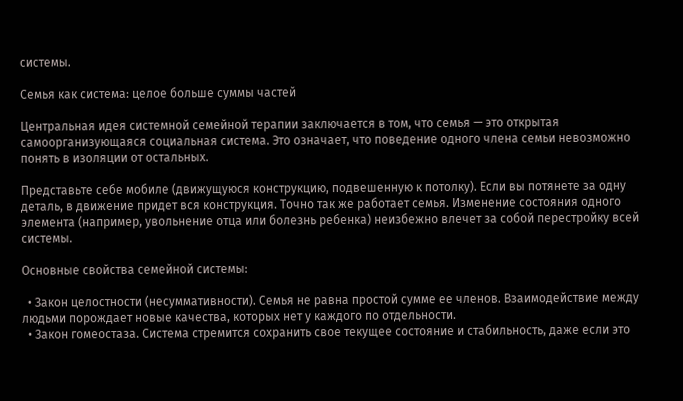системы.

Семья как система: целое больше суммы частей

Центральная идея системной семейной терапии заключается в том, что семья — это открытая самоорганизующаяся социальная система. Это означает, что поведение одного члена семьи невозможно понять в изоляции от остальных.

Представьте себе мобиле (движущуюся конструкцию, подвешенную к потолку). Если вы потянете за одну деталь, в движение придет вся конструкция. Точно так же работает семья. Изменение состояния одного элемента (например, увольнение отца или болезнь ребенка) неизбежно влечет за собой перестройку всей системы.

Основные свойства семейной системы:

  • Закон целостности (несуммативности). Семья не равна простой сумме ее членов. Взаимодействие между людьми порождает новые качества, которых нет у каждого по отдельности.
  • Закон гомеостаза. Система стремится сохранить свое текущее состояние и стабильность, даже если это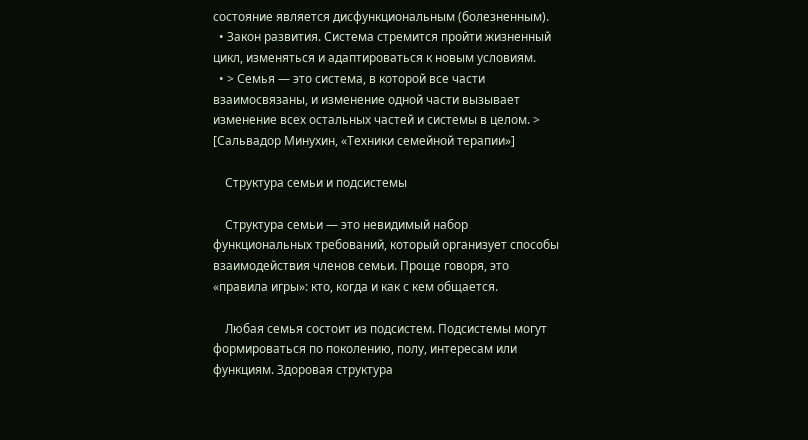состояние является дисфункциональным (болезненным).
  • Закон развития. Система стремится пройти жизненный цикл, изменяться и адаптироваться к новым условиям.
  • > Семья — это система, в которой все части взаимосвязаны, и изменение одной части вызывает изменение всех остальных частей и системы в целом. > [Сальвадор Минухин, «Техники семейной терапии»]

    Структура семьи и подсистемы

    Структура семьи — это невидимый набор функциональных требований, который организует способы взаимодействия членов семьи. Проще говоря, это «правила игры»: кто, когда и как с кем общается.

    Любая семья состоит из подсистем. Подсистемы могут формироваться по поколению, полу, интересам или функциям. Здоровая структура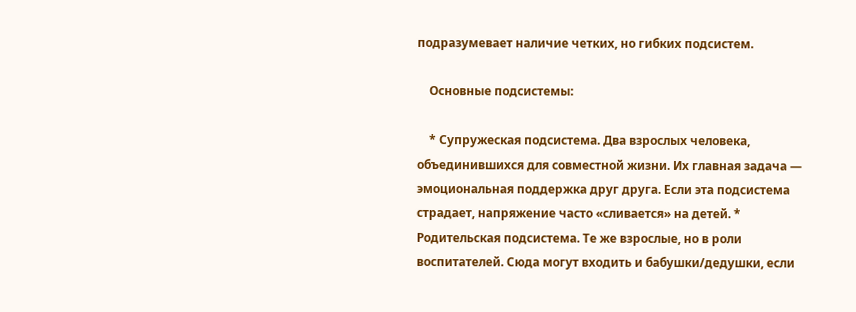подразумевает наличие четких, но гибких подсистем.

    Основные подсистемы:

    * Супружеская подсистема. Два взрослых человека, объединившихся для совместной жизни. Их главная задача — эмоциональная поддержка друг друга. Если эта подсистема страдает, напряжение часто «сливается» на детей. * Родительская подсистема. Те же взрослые, но в роли воспитателей. Сюда могут входить и бабушки/дедушки, если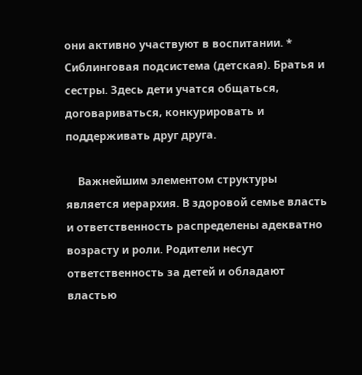они активно участвуют в воспитании. * Сиблинговая подсистема (детская). Братья и сестры. Здесь дети учатся общаться, договариваться, конкурировать и поддерживать друг друга.

    Важнейшим элементом структуры является иерархия. В здоровой семье власть и ответственность распределены адекватно возрасту и роли. Родители несут ответственность за детей и обладают властью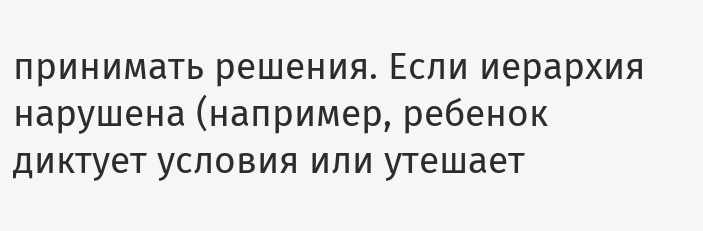принимать решения. Если иерархия нарушена (например, ребенок диктует условия или утешает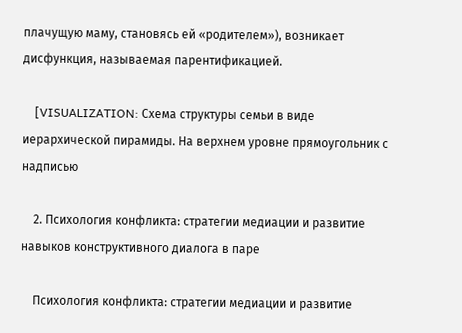плачущую маму, становясь ей «родителем»), возникает дисфункция, называемая парентификацией.

    [VISUALIZATION: Схема структуры семьи в виде иерархической пирамиды. На верхнем уровне прямоугольник с надписью

    2. Психология конфликта: стратегии медиации и развитие навыков конструктивного диалога в паре

    Психология конфликта: стратегии медиации и развитие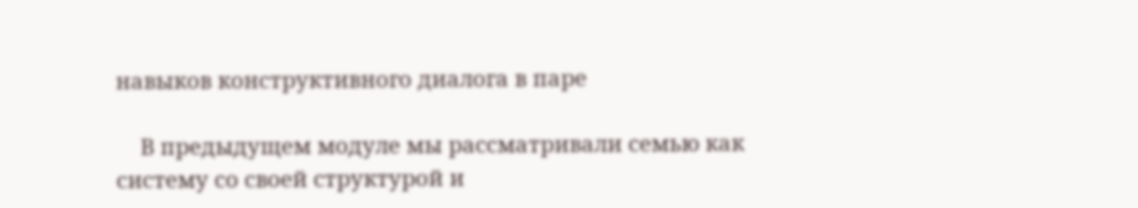навыков конструктивного диалога в паре

    В предыдущем модуле мы рассматривали семью как систему со своей структурой и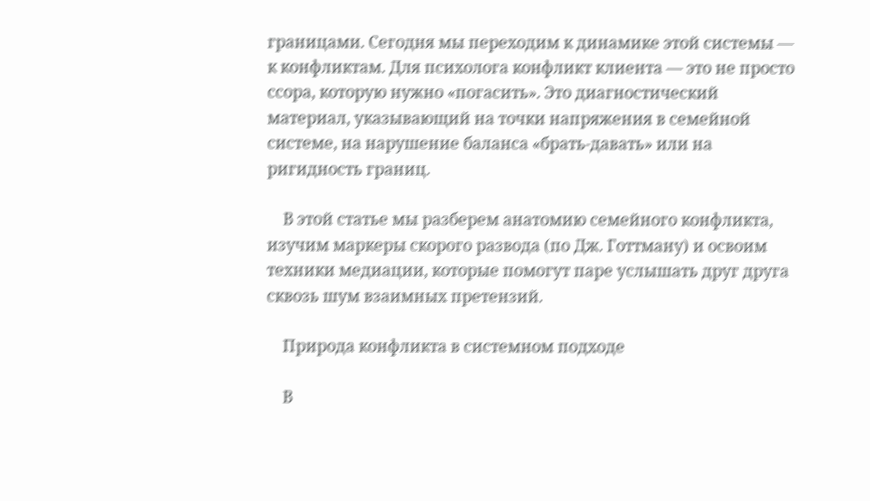границами. Сегодня мы переходим к динамике этой системы — к конфликтам. Для психолога конфликт клиента — это не просто ссора, которую нужно «погасить». Это диагностический материал, указывающий на точки напряжения в семейной системе, на нарушение баланса «брать-давать» или на ригидность границ.

    В этой статье мы разберем анатомию семейного конфликта, изучим маркеры скорого развода (по Дж. Готтману) и освоим техники медиации, которые помогут паре услышать друг друга сквозь шум взаимных претензий.

    Природа конфликта в системном подходе

    В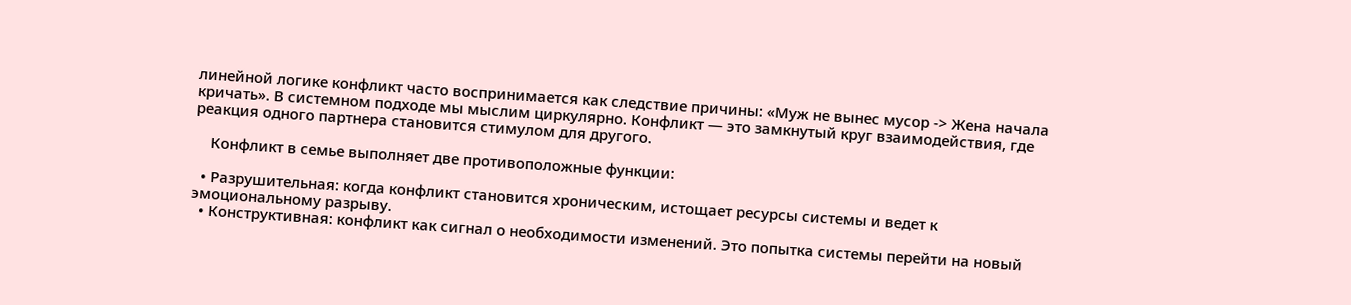линейной логике конфликт часто воспринимается как следствие причины: «Муж не вынес мусор -> Жена начала кричать». В системном подходе мы мыслим циркулярно. Конфликт — это замкнутый круг взаимодействия, где реакция одного партнера становится стимулом для другого.

    Конфликт в семье выполняет две противоположные функции:

  • Разрушительная: когда конфликт становится хроническим, истощает ресурсы системы и ведет к эмоциональному разрыву.
  • Конструктивная: конфликт как сигнал о необходимости изменений. Это попытка системы перейти на новый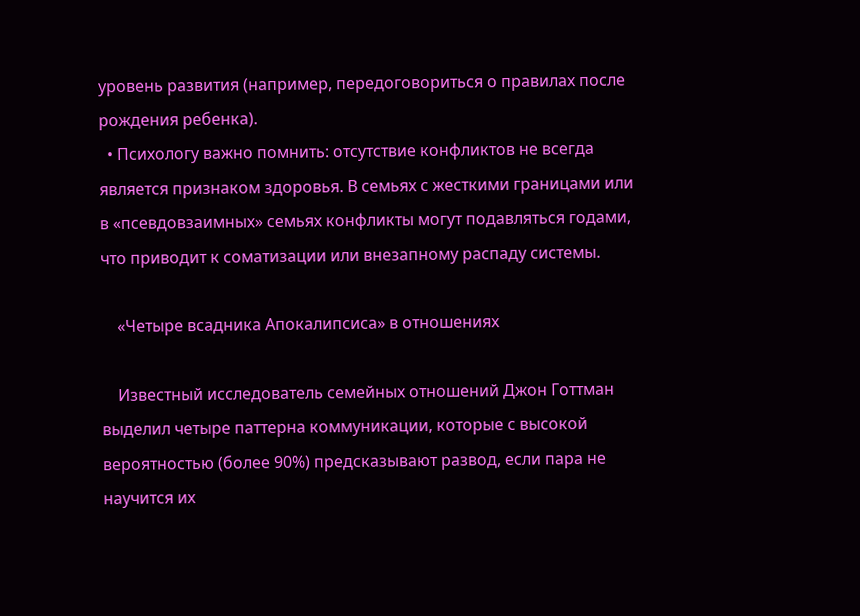уровень развития (например, передоговориться о правилах после рождения ребенка).
  • Психологу важно помнить: отсутствие конфликтов не всегда является признаком здоровья. В семьях с жесткими границами или в «псевдовзаимных» семьях конфликты могут подавляться годами, что приводит к соматизации или внезапному распаду системы.

    «Четыре всадника Апокалипсиса» в отношениях

    Известный исследователь семейных отношений Джон Готтман выделил четыре паттерна коммуникации, которые с высокой вероятностью (более 90%) предсказывают развод, если пара не научится их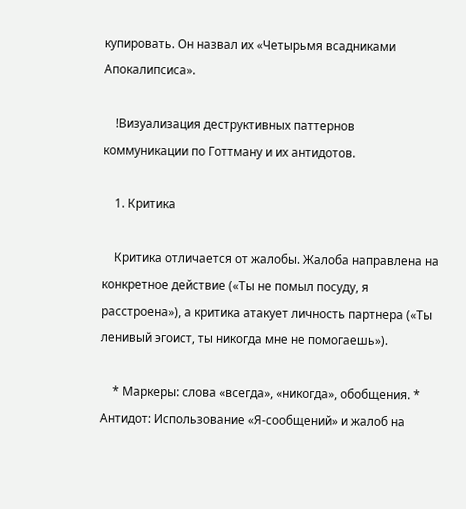купировать. Он назвал их «Четырьмя всадниками Апокалипсиса».

    !Визуализация деструктивных паттернов коммуникации по Готтману и их антидотов.

    1. Критика

    Критика отличается от жалобы. Жалоба направлена на конкретное действие («Ты не помыл посуду, я расстроена»), а критика атакует личность партнера («Ты ленивый эгоист, ты никогда мне не помогаешь»).

    * Маркеры: слова «всегда», «никогда», обобщения. * Антидот: Использование «Я-сообщений» и жалоб на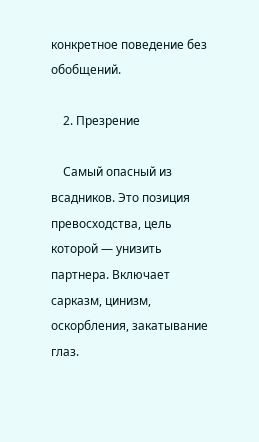конкретное поведение без обобщений.

    2. Презрение

    Самый опасный из всадников. Это позиция превосходства, цель которой — унизить партнера. Включает сарказм, цинизм, оскорбления, закатывание глаз.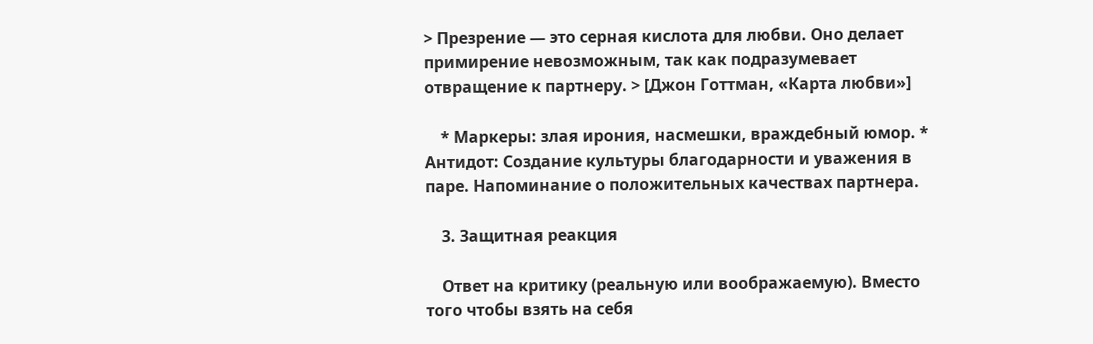> Презрение — это серная кислота для любви. Оно делает примирение невозможным, так как подразумевает отвращение к партнеру. > [Джон Готтман, «Карта любви»]

    * Маркеры: злая ирония, насмешки, враждебный юмор. * Антидот: Создание культуры благодарности и уважения в паре. Напоминание о положительных качествах партнера.

    3. Защитная реакция

    Ответ на критику (реальную или воображаемую). Вместо того чтобы взять на себя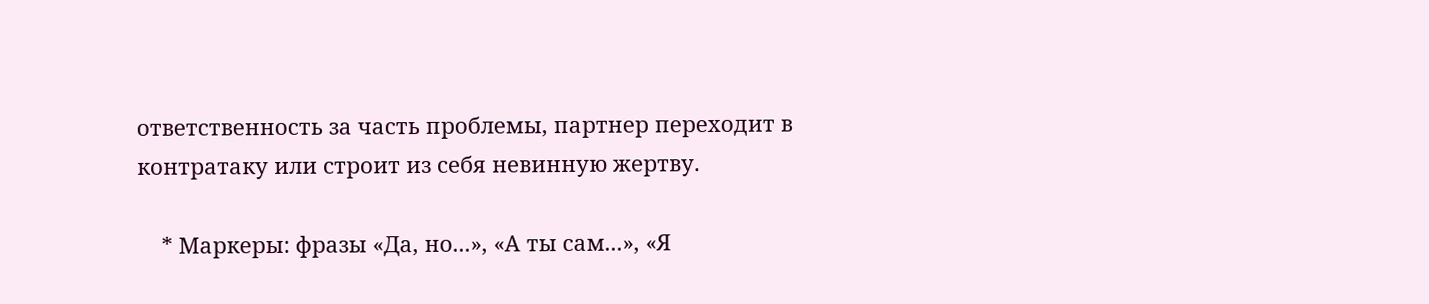ответственность за часть проблемы, партнер переходит в контратаку или строит из себя невинную жертву.

    * Маркеры: фразы «Да, но...», «А ты сам...», «Я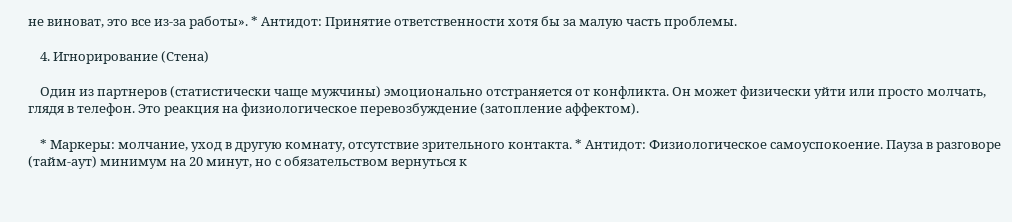не виноват, это все из-за работы». * Антидот: Принятие ответственности хотя бы за малую часть проблемы.

    4. Игнорирование (Стена)

    Один из партнеров (статистически чаще мужчины) эмоционально отстраняется от конфликта. Он может физически уйти или просто молчать, глядя в телефон. Это реакция на физиологическое перевозбуждение (затопление аффектом).

    * Маркеры: молчание, уход в другую комнату, отсутствие зрительного контакта. * Антидот: Физиологическое самоуспокоение. Пауза в разговоре (тайм-аут) минимум на 20 минут, но с обязательством вернуться к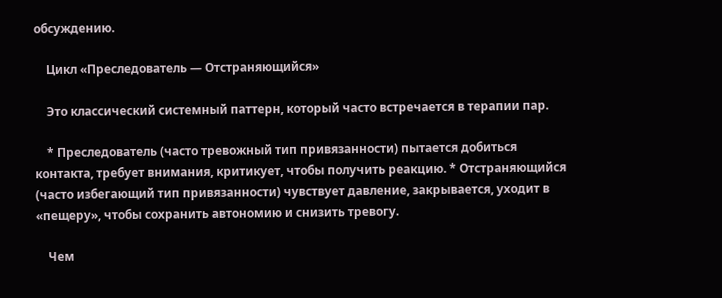обсуждению.

    Цикл «Преследователь — Отстраняющийся»

    Это классический системный паттерн, который часто встречается в терапии пар.

    * Преследователь (часто тревожный тип привязанности) пытается добиться контакта, требует внимания, критикует, чтобы получить реакцию. * Отстраняющийся (часто избегающий тип привязанности) чувствует давление, закрывается, уходит в «пещеру», чтобы сохранить автономию и снизить тревогу.

    Чем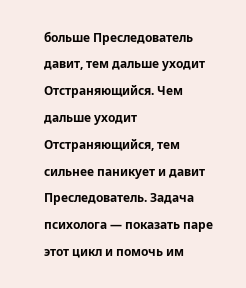больше Преследователь давит, тем дальше уходит Отстраняющийся. Чем дальше уходит Отстраняющийся, тем сильнее паникует и давит Преследователь. Задача психолога — показать паре этот цикл и помочь им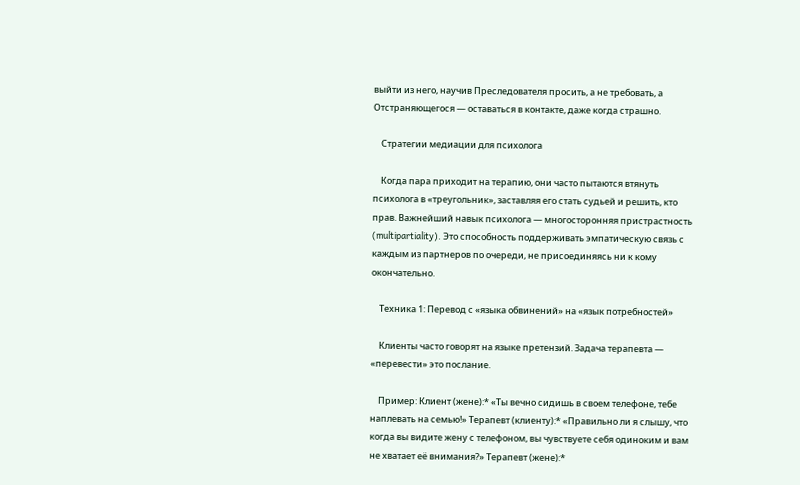выйти из него, научив Преследователя просить, а не требовать, а Отстраняющегося — оставаться в контакте, даже когда страшно.

    Стратегии медиации для психолога

    Когда пара приходит на терапию, они часто пытаются втянуть психолога в «треугольник», заставляя его стать судьей и решить, кто прав. Важнейший навык психолога — многосторонняя пристрастность (multipartiality). Это способность поддерживать эмпатическую связь с каждым из партнеров по очереди, не присоединяясь ни к кому окончательно.

    Техника 1: Перевод с «языка обвинений» на «язык потребностей»

    Клиенты часто говорят на языке претензий. Задача терапевта — «перевести» это послание.

    Пример: Клиент (жене):* «Ты вечно сидишь в своем телефоне, тебе наплевать на семью!» Терапевт (клиенту):* «Правильно ли я слышу, что когда вы видите жену с телефоном, вы чувствуете себя одиноким и вам не хватает её внимания?» Терапевт (жене):*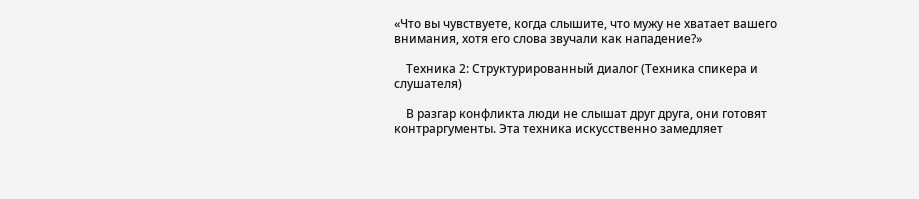«Что вы чувствуете, когда слышите, что мужу не хватает вашего внимания, хотя его слова звучали как нападение?»

    Техника 2: Структурированный диалог (Техника спикера и слушателя)

    В разгар конфликта люди не слышат друг друга, они готовят контраргументы. Эта техника искусственно замедляет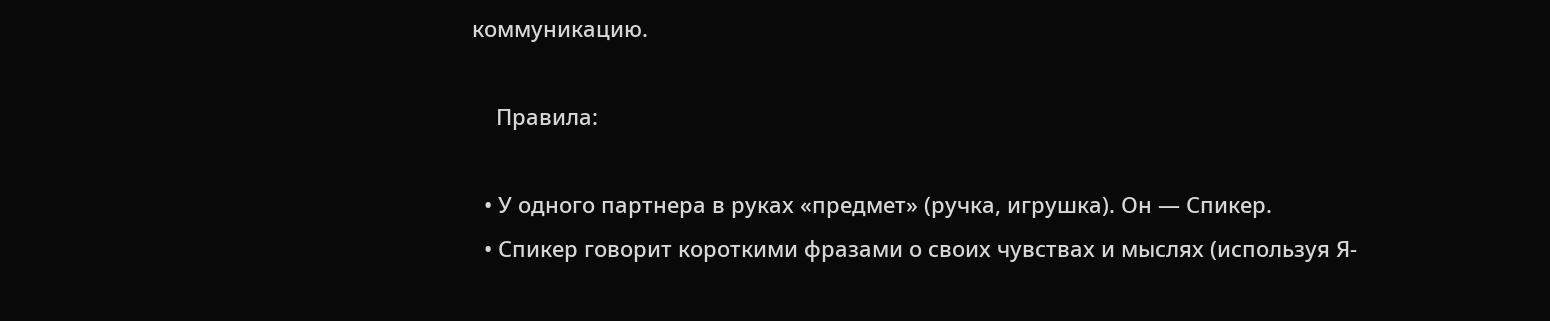коммуникацию.

    Правила:

  • У одного партнера в руках «предмет» (ручка, игрушка). Он — Спикер.
  • Спикер говорит короткими фразами о своих чувствах и мыслях (используя Я-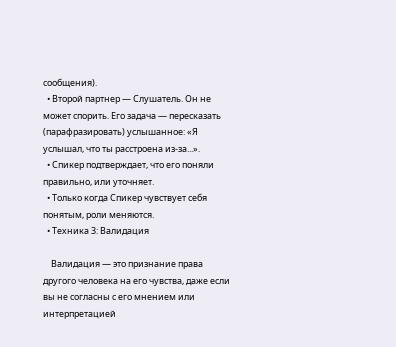сообщения).
  • Второй партнер — Слушатель. Он не может спорить. Его задача — пересказать (парафразировать) услышанное: «Я услышал, что ты расстроена из-за...».
  • Спикер подтверждает, что его поняли правильно, или уточняет.
  • Только когда Спикер чувствует себя понятым, роли меняются.
  • Техника 3: Валидация

    Валидация — это признание права другого человека на его чувства, даже если вы не согласны с его мнением или интерпретацией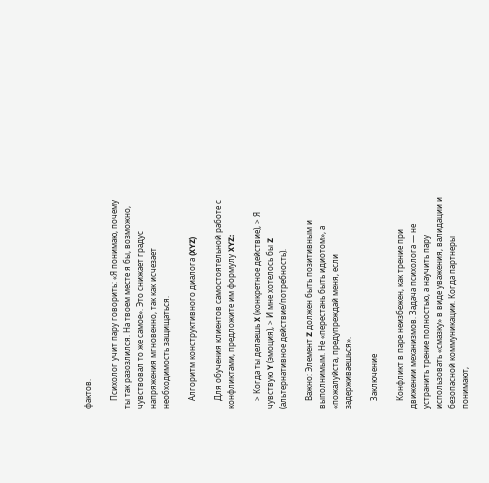фактов.

    Психолог учит пару говорить: «Я понимаю, почему ты так разозлился. На твоем месте я бы, возможно, чувствовал то же самое». Это снижает градус напряжения мгновенно, так как исчезает необходимость защищаться.

    Алгоритм конструктивного диалога (XYZ)

    Для обучения клиентов самостоятельной работе с конфликтами, предложите им формулу XYZ:

    > Когда ты делаешь X (конкретное действие), > Я чувствую Y (эмоция), > И мне хотелось бы Z (альтернативное действие/потребность).

    Важно: Элемент Z должен быть позитивным и выполнимым. Не «перестань быть идиотом», а «пожалуйста, предупреждай меня, если задерживаешься».

    Заключение

    Конфликт в паре неизбежен, как трение при движении механизмов. Задача психолога — не устранить трение полностью, а научить пару использовать «смазку» в виде уважения, валидации и безопасной коммуникации. Когда партнеры понимают,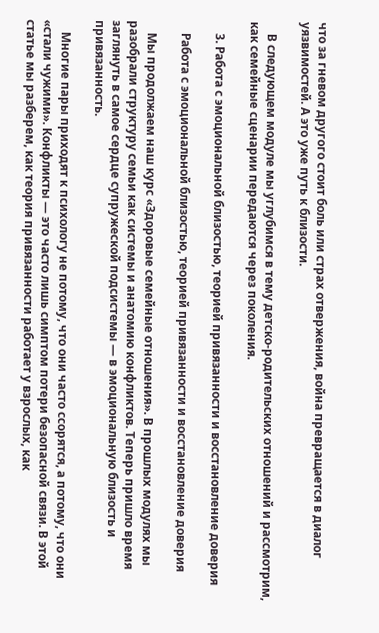что за гневом другого стоит боль или страх отвержения, война превращается в диалог уязвимостей. А это уже путь к близости.

    В следующем модуле мы углубимся в тему детско-родительских отношений и рассмотрим, как семейные сценарии передаются через поколения.

    3. Работа с эмоциональной близостью, теорией привязанности и восстановление доверия

    Работа с эмоциональной близостью, теорией привязанности и восстановление доверия

    Мы продолжаем наш курс «Здоровые семейные отношения». В прошлых модулях мы разобрали структуру семьи как системы и анатомию конфликтов. Теперь пришло время заглянуть в самое сердце супружеской подсистемы — в эмоциональную близость и привязанность.

    Многие пары приходят к психологу не потому, что они часто ссорятся, а потому, что они «стали чужими». Конфликты — это часто лишь симптом потери безопасной связи. В этой статье мы разберем, как теория привязанности работает у взрослых, как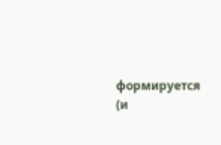формируется (и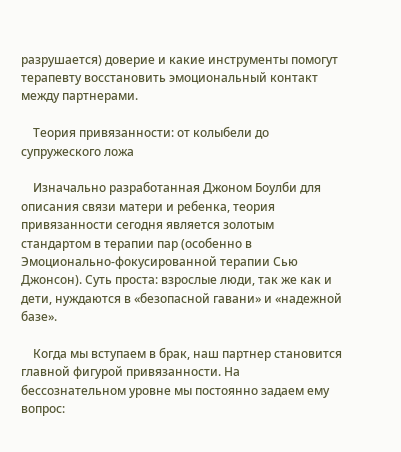разрушается) доверие и какие инструменты помогут терапевту восстановить эмоциональный контакт между партнерами.

    Теория привязанности: от колыбели до супружеского ложа

    Изначально разработанная Джоном Боулби для описания связи матери и ребенка, теория привязанности сегодня является золотым стандартом в терапии пар (особенно в Эмоционально-фокусированной терапии Сью Джонсон). Суть проста: взрослые люди, так же как и дети, нуждаются в «безопасной гавани» и «надежной базе».

    Когда мы вступаем в брак, наш партнер становится главной фигурой привязанности. На бессознательном уровне мы постоянно задаем ему вопрос: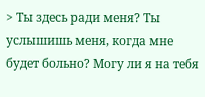> Ты здесь ради меня? Ты услышишь меня, когда мне будет больно? Могу ли я на тебя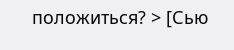положиться? > [Сью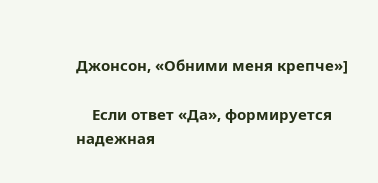Джонсон, «Обними меня крепче»]

    Если ответ «Да», формируется надежная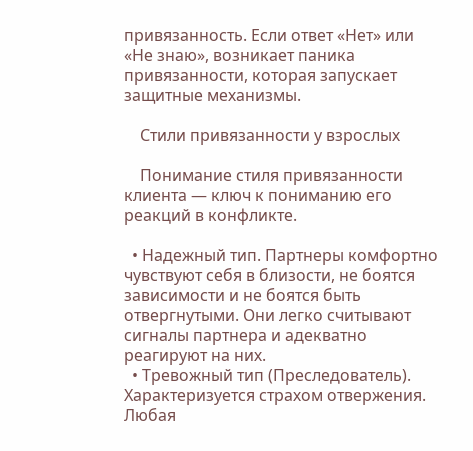привязанность. Если ответ «Нет» или «Не знаю», возникает паника привязанности, которая запускает защитные механизмы.

    Стили привязанности у взрослых

    Понимание стиля привязанности клиента — ключ к пониманию его реакций в конфликте.

  • Надежный тип. Партнеры комфортно чувствуют себя в близости, не боятся зависимости и не боятся быть отвергнутыми. Они легко считывают сигналы партнера и адекватно реагируют на них.
  • Тревожный тип (Преследователь). Характеризуется страхом отвержения. Любая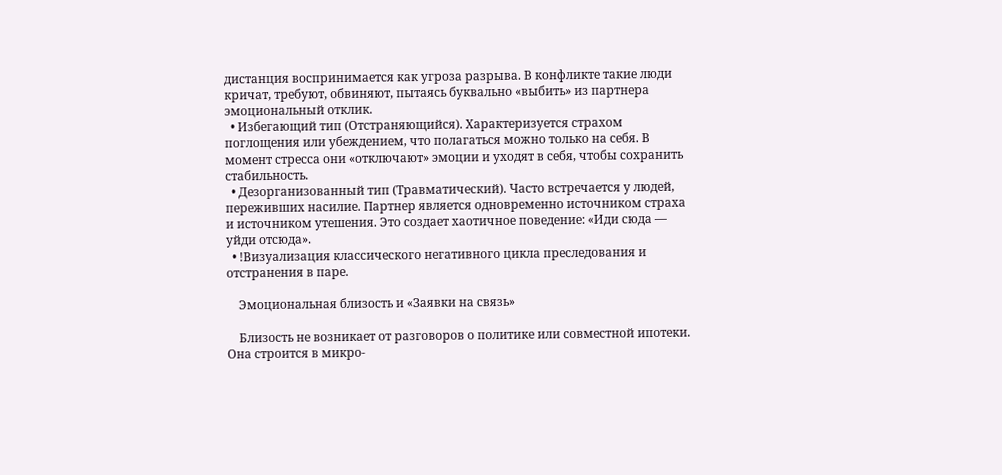дистанция воспринимается как угроза разрыва. В конфликте такие люди кричат, требуют, обвиняют, пытаясь буквально «выбить» из партнера эмоциональный отклик.
  • Избегающий тип (Отстраняющийся). Характеризуется страхом поглощения или убеждением, что полагаться можно только на себя. В момент стресса они «отключают» эмоции и уходят в себя, чтобы сохранить стабильность.
  • Дезорганизованный тип (Травматический). Часто встречается у людей, переживших насилие. Партнер является одновременно источником страха и источником утешения. Это создает хаотичное поведение: «Иди сюда — уйди отсюда».
  • !Визуализация классического негативного цикла преследования и отстранения в паре.

    Эмоциональная близость и «Заявки на связь»

    Близость не возникает от разговоров о политике или совместной ипотеки. Она строится в микро-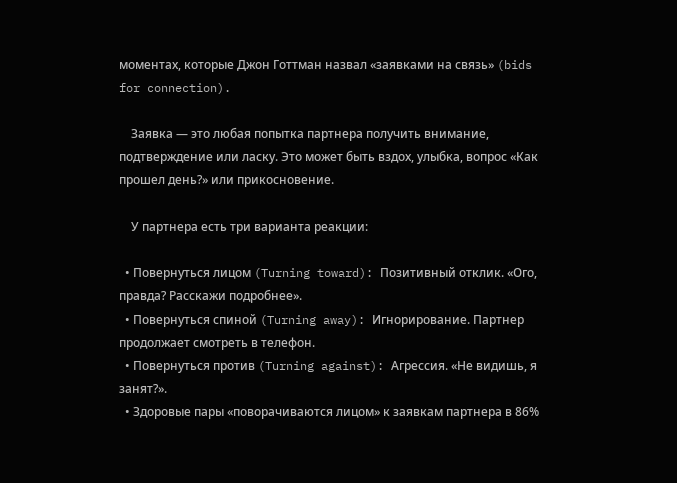моментах, которые Джон Готтман назвал «заявками на связь» (bids for connection).

    Заявка — это любая попытка партнера получить внимание, подтверждение или ласку. Это может быть вздох, улыбка, вопрос «Как прошел день?» или прикосновение.

    У партнера есть три варианта реакции:

  • Повернуться лицом (Turning toward): Позитивный отклик. «Ого, правда? Расскажи подробнее».
  • Повернуться спиной (Turning away): Игнорирование. Партнер продолжает смотреть в телефон.
  • Повернуться против (Turning against): Агрессия. «Не видишь, я занят?».
  • Здоровые пары «поворачиваются лицом» к заявкам партнера в 86%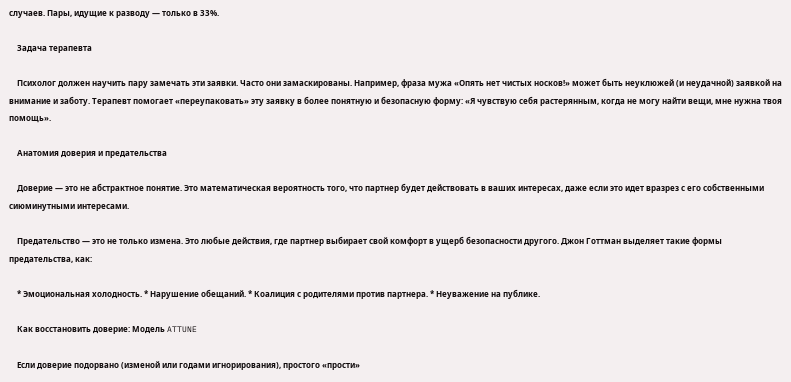случаев. Пары, идущие к разводу — только в 33%.

    Задача терапевта

    Психолог должен научить пару замечать эти заявки. Часто они замаскированы. Например, фраза мужа «Опять нет чистых носков!» может быть неуклюжей (и неудачной) заявкой на внимание и заботу. Терапевт помогает «переупаковать» эту заявку в более понятную и безопасную форму: «Я чувствую себя растерянным, когда не могу найти вещи, мне нужна твоя помощь».

    Анатомия доверия и предательства

    Доверие — это не абстрактное понятие. Это математическая вероятность того, что партнер будет действовать в ваших интересах, даже если это идет вразрез с его собственными сиюминутными интересами.

    Предательство — это не только измена. Это любые действия, где партнер выбирает свой комфорт в ущерб безопасности другого. Джон Готтман выделяет такие формы предательства, как:

    * Эмоциональная холодность. * Нарушение обещаний. * Коалиция с родителями против партнера. * Неуважение на публике.

    Как восстановить доверие: Модель ATTUNE

    Если доверие подорвано (изменой или годами игнорирования), простого «прости»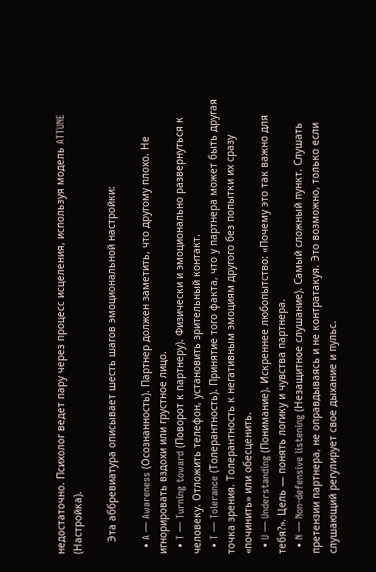недостаточно. Психолог ведет пару через процесс исцеления, используя модель ATTUNE (Настройка).

    Эта аббревиатура описывает шесть шагов эмоциональной настройки:

  • A — Awareness (Осознанность). Партнер должен заметить, что другому плохо. Не игнорировать вздохи или грустное лицо.
  • T — Turning toward (Поворот к партнеру). Физически и эмоционально развернуться к человеку. Отложить телефон, установить зрительный контакт.
  • T — Tolerance (Толерантность). Принятие того факта, что у партнера может быть другая точка зрения. Толерантность к негативным эмоциям другого без попытки их сразу «починить» или обесценить.
  • U — Understanding (Понимание). Искреннее любопытство: «Почему это так важно для тебя?». Цель — понять логику и чувства партнера.
  • N — Non-defensive listening (Незащитное слушание). Самый сложный пункт. Слушать претензии партнера, не оправдываясь и не контратакуя. Это возможно, только если слушающий регулирует свое дыхание и пульс.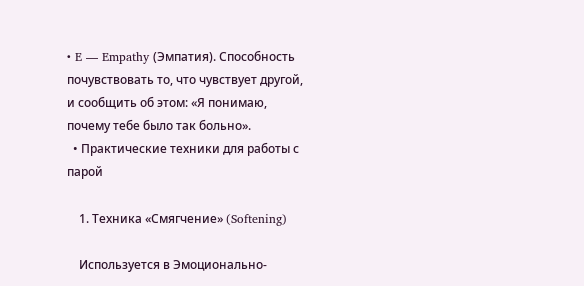• E — Empathy (Эмпатия). Способность почувствовать то, что чувствует другой, и сообщить об этом: «Я понимаю, почему тебе было так больно».
  • Практические техники для работы с парой

    1. Техника «Смягчение» (Softening)

    Используется в Эмоционально-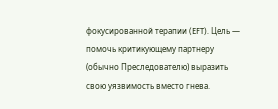фокусированной терапии (EFT). Цель — помочь критикующему партнеру (обычно Преследователю) выразить свою уязвимость вместо гнева.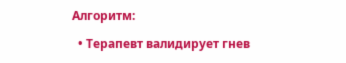Алгоритм:

  • Терапевт валидирует гнев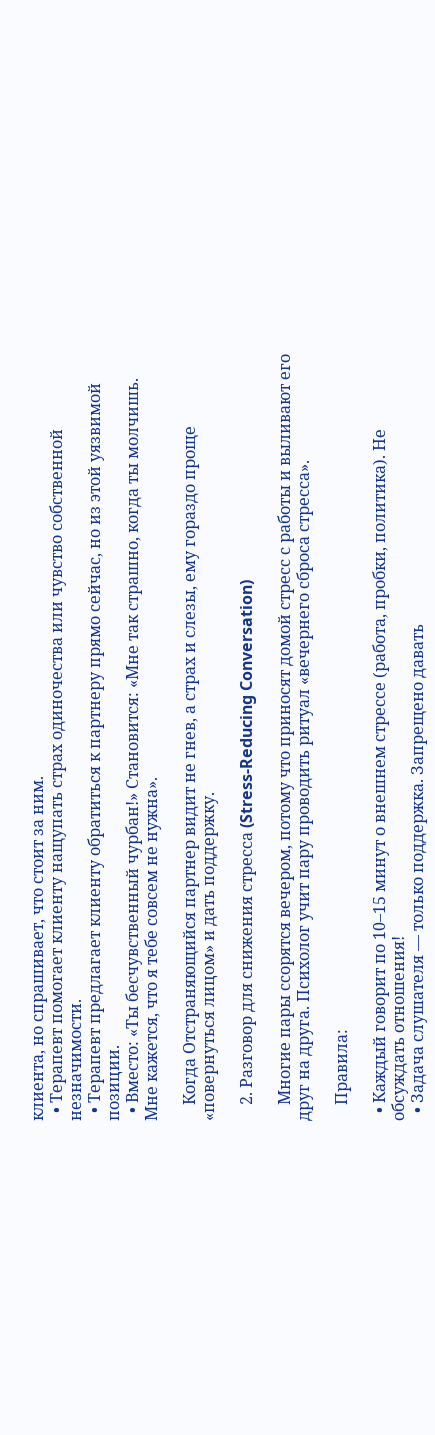клиента, но спрашивает, что стоит за ним.
  • Терапевт помогает клиенту нащупать страх одиночества или чувство собственной незначимости.
  • Терапевт предлагает клиенту обратиться к партнеру прямо сейчас, но из этой уязвимой позиции.
  • Вместо: «Ты бесчувственный чурбан!» Становится: «Мне так страшно, когда ты молчишь. Мне кажется, что я тебе совсем не нужна».

    Когда Отстраняющийся партнер видит не гнев, а страх и слезы, ему гораздо проще «повернуться лицом» и дать поддержку.

    2. Разговор для снижения стресса (Stress-Reducing Conversation)

    Многие пары ссорятся вечером, потому что приносят домой стресс с работы и выливают его друг на друга. Психолог учит пару проводить ритуал «вечернего сброса стресса».

    Правила:

  • Каждый говорит по 10–15 минут о внешнем стрессе (работа, пробки, политика). Не обсуждать отношения!
  • Задача слушателя — только поддержка. Запрещено давать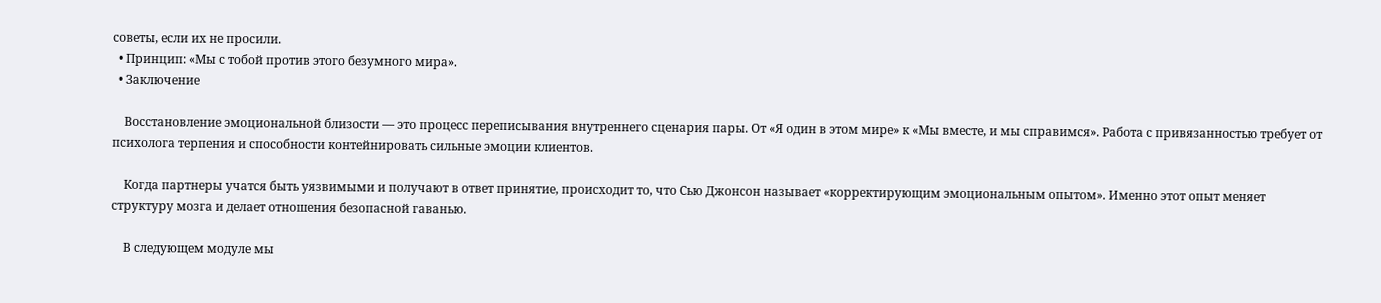советы, если их не просили.
  • Принцип: «Мы с тобой против этого безумного мира».
  • Заключение

    Восстановление эмоциональной близости — это процесс переписывания внутреннего сценария пары. От «Я один в этом мире» к «Мы вместе, и мы справимся». Работа с привязанностью требует от психолога терпения и способности контейнировать сильные эмоции клиентов.

    Когда партнеры учатся быть уязвимыми и получают в ответ принятие, происходит то, что Сью Джонсон называет «корректирующим эмоциональным опытом». Именно этот опыт меняет структуру мозга и делает отношения безопасной гаванью.

    В следующем модуле мы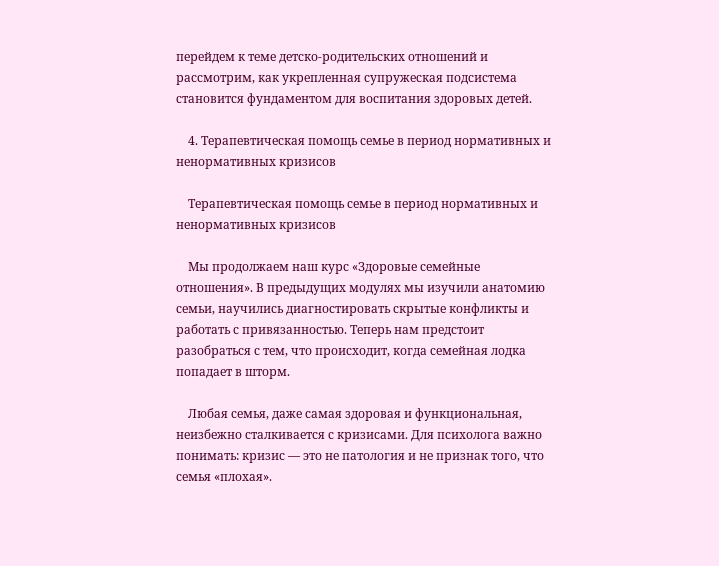перейдем к теме детско-родительских отношений и рассмотрим, как укрепленная супружеская подсистема становится фундаментом для воспитания здоровых детей.

    4. Терапевтическая помощь семье в период нормативных и ненормативных кризисов

    Терапевтическая помощь семье в период нормативных и ненормативных кризисов

    Мы продолжаем наш курс «Здоровые семейные отношения». В предыдущих модулях мы изучили анатомию семьи, научились диагностировать скрытые конфликты и работать с привязанностью. Теперь нам предстоит разобраться с тем, что происходит, когда семейная лодка попадает в шторм.

    Любая семья, даже самая здоровая и функциональная, неизбежно сталкивается с кризисами. Для психолога важно понимать: кризис — это не патология и не признак того, что семья «плохая».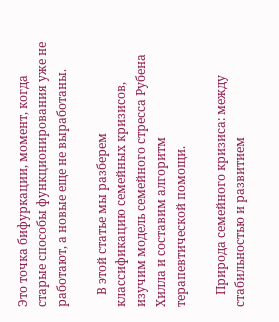Это точка бифуркации, момент, когда старые способы функционирования уже не работают, а новые еще не выработаны.

    В этой статье мы разберем классификацию семейных кризисов, изучим модель семейного стресса Рубена Хилла и составим алгоритм терапевтической помощи.

    Природа семейного кризиса: между стабильностью и развитием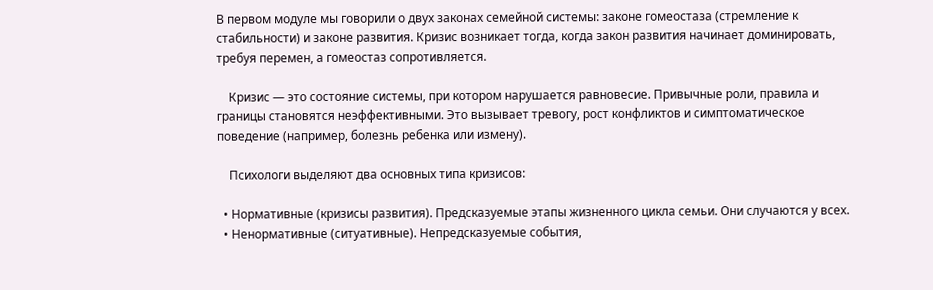В первом модуле мы говорили о двух законах семейной системы: законе гомеостаза (стремление к стабильности) и законе развития. Кризис возникает тогда, когда закон развития начинает доминировать, требуя перемен, а гомеостаз сопротивляется.

    Кризис — это состояние системы, при котором нарушается равновесие. Привычные роли, правила и границы становятся неэффективными. Это вызывает тревогу, рост конфликтов и симптоматическое поведение (например, болезнь ребенка или измену).

    Психологи выделяют два основных типа кризисов:

  • Нормативные (кризисы развития). Предсказуемые этапы жизненного цикла семьи. Они случаются у всех.
  • Ненормативные (ситуативные). Непредсказуемые события,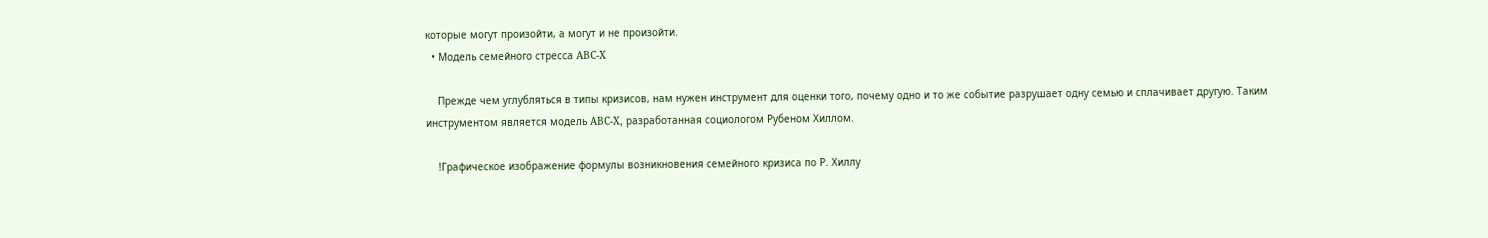которые могут произойти, а могут и не произойти.
  • Модель семейного стресса ABC-X

    Прежде чем углубляться в типы кризисов, нам нужен инструмент для оценки того, почему одно и то же событие разрушает одну семью и сплачивает другую. Таким инструментом является модель ABC-X, разработанная социологом Рубеном Хиллом.

    !Графическое изображение формулы возникновения семейного кризиса по Р. Хиллу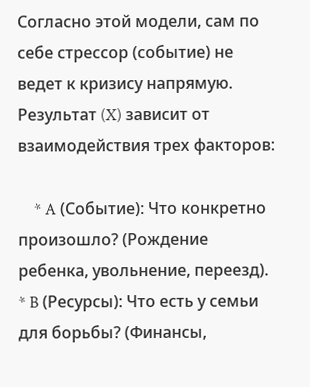Согласно этой модели, сам по себе стрессор (событие) не ведет к кризису напрямую. Результат (X) зависит от взаимодействия трех факторов:

    * A (Событие): Что конкретно произошло? (Рождение ребенка, увольнение, переезд). * B (Ресурсы): Что есть у семьи для борьбы? (Финансы,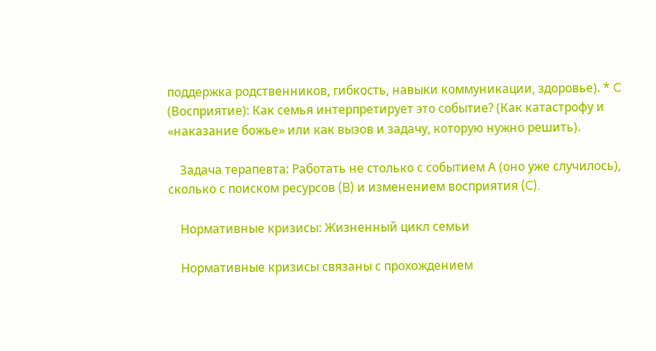поддержка родственников, гибкость, навыки коммуникации, здоровье). * C (Восприятие): Как семья интерпретирует это событие? (Как катастрофу и «наказание божье» или как вызов и задачу, которую нужно решить).

    Задача терапевта: Работать не столько с событием А (оно уже случилось), сколько с поиском ресурсов (B) и изменением восприятия (C).

    Нормативные кризисы: Жизненный цикл семьи

    Нормативные кризисы связаны с прохождением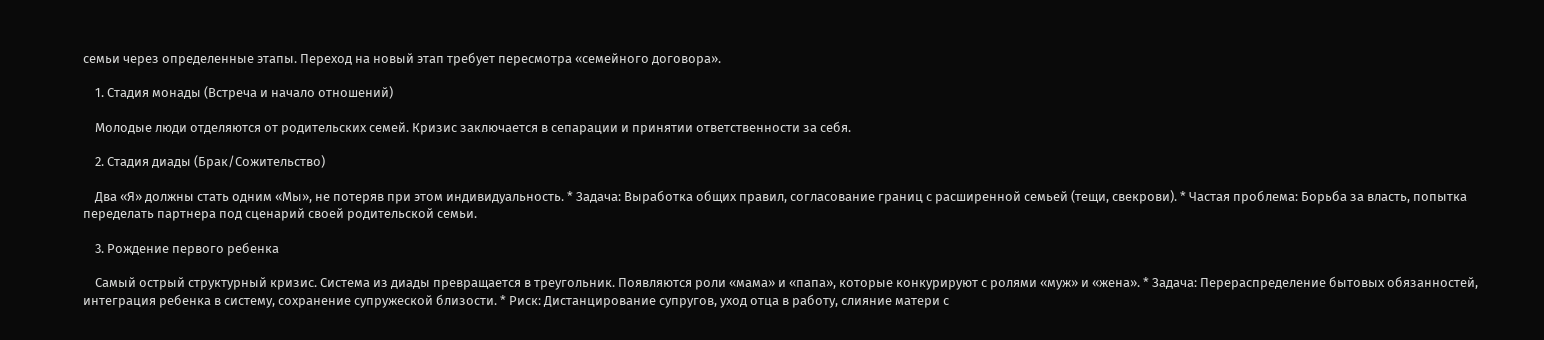семьи через определенные этапы. Переход на новый этап требует пересмотра «семейного договора».

    1. Стадия монады (Встреча и начало отношений)

    Молодые люди отделяются от родительских семей. Кризис заключается в сепарации и принятии ответственности за себя.

    2. Стадия диады (Брак/Сожительство)

    Два «Я» должны стать одним «Мы», не потеряв при этом индивидуальность. * Задача: Выработка общих правил, согласование границ с расширенной семьей (тещи, свекрови). * Частая проблема: Борьба за власть, попытка переделать партнера под сценарий своей родительской семьи.

    3. Рождение первого ребенка

    Самый острый структурный кризис. Система из диады превращается в треугольник. Появляются роли «мама» и «папа», которые конкурируют с ролями «муж» и «жена». * Задача: Перераспределение бытовых обязанностей, интеграция ребенка в систему, сохранение супружеской близости. * Риск: Дистанцирование супругов, уход отца в работу, слияние матери с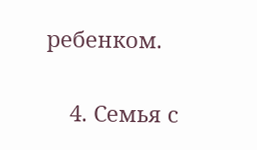ребенком.

    4. Семья с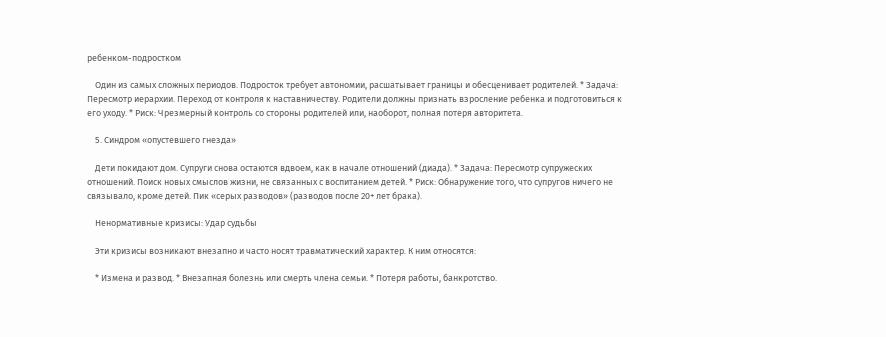ребенком-подростком

    Один из самых сложных периодов. Подросток требует автономии, расшатывает границы и обесценивает родителей. * Задача: Пересмотр иерархии. Переход от контроля к наставничеству. Родители должны признать взросление ребенка и подготовиться к его уходу. * Риск: Чрезмерный контроль со стороны родителей или, наоборот, полная потеря авторитета.

    5. Синдром «опустевшего гнезда»

    Дети покидают дом. Супруги снова остаются вдвоем, как в начале отношений (диада). * Задача: Пересмотр супружеских отношений. Поиск новых смыслов жизни, не связанных с воспитанием детей. * Риск: Обнаружение того, что супругов ничего не связывало, кроме детей. Пик «серых разводов» (разводов после 20+ лет брака).

    Ненормативные кризисы: Удар судьбы

    Эти кризисы возникают внезапно и часто носят травматический характер. К ним относятся:

    * Измена и развод. * Внезапная болезнь или смерть члена семьи. * Потеря работы, банкротство.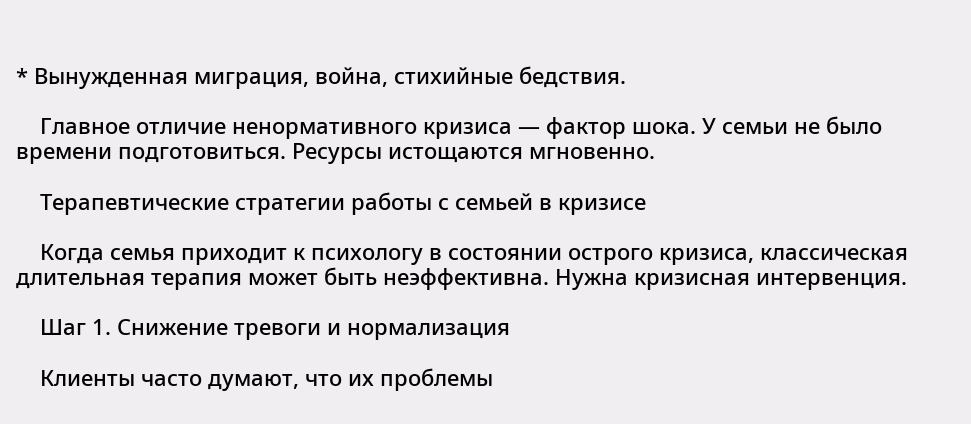* Вынужденная миграция, война, стихийные бедствия.

    Главное отличие ненормативного кризиса — фактор шока. У семьи не было времени подготовиться. Ресурсы истощаются мгновенно.

    Терапевтические стратегии работы с семьей в кризисе

    Когда семья приходит к психологу в состоянии острого кризиса, классическая длительная терапия может быть неэффективна. Нужна кризисная интервенция.

    Шаг 1. Снижение тревоги и нормализация

    Клиенты часто думают, что их проблемы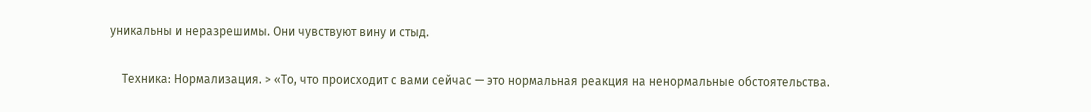уникальны и неразрешимы. Они чувствуют вину и стыд.

    Техника: Нормализация. > «То, что происходит с вами сейчас — это нормальная реакция на ненормальные обстоятельства.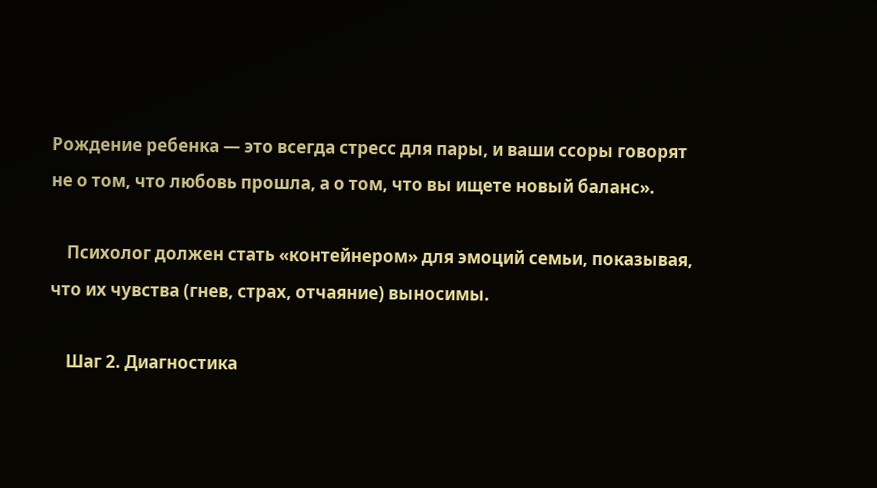Рождение ребенка — это всегда стресс для пары, и ваши ссоры говорят не о том, что любовь прошла, а о том, что вы ищете новый баланс».

    Психолог должен стать «контейнером» для эмоций семьи, показывая, что их чувства (гнев, страх, отчаяние) выносимы.

    Шаг 2. Диагностика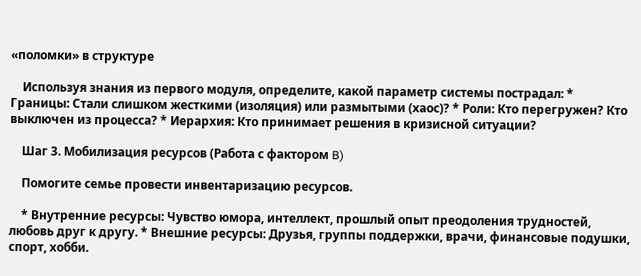«поломки» в структуре

    Используя знания из первого модуля, определите, какой параметр системы пострадал: * Границы: Стали слишком жесткими (изоляция) или размытыми (хаос)? * Роли: Кто перегружен? Кто выключен из процесса? * Иерархия: Кто принимает решения в кризисной ситуации?

    Шаг 3. Мобилизация ресурсов (Работа с фактором B)

    Помогите семье провести инвентаризацию ресурсов.

    * Внутренние ресурсы: Чувство юмора, интеллект, прошлый опыт преодоления трудностей, любовь друг к другу. * Внешние ресурсы: Друзья, группы поддержки, врачи, финансовые подушки, спорт, хобби.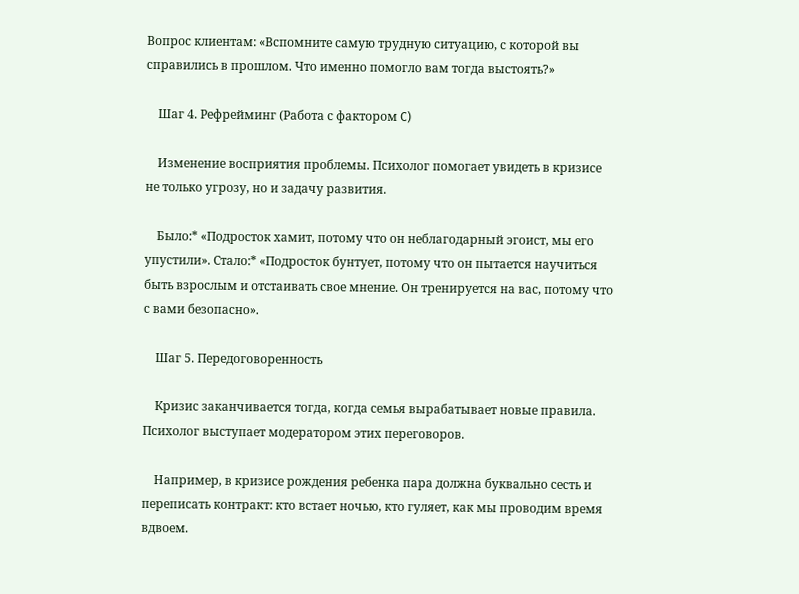Вопрос клиентам: «Вспомните самую трудную ситуацию, с которой вы справились в прошлом. Что именно помогло вам тогда выстоять?»

    Шаг 4. Рефрейминг (Работа с фактором C)

    Изменение восприятия проблемы. Психолог помогает увидеть в кризисе не только угрозу, но и задачу развития.

    Было:* «Подросток хамит, потому что он неблагодарный эгоист, мы его упустили». Стало:* «Подросток бунтует, потому что он пытается научиться быть взрослым и отстаивать свое мнение. Он тренируется на вас, потому что с вами безопасно».

    Шаг 5. Передоговоренность

    Кризис заканчивается тогда, когда семья вырабатывает новые правила. Психолог выступает модератором этих переговоров.

    Например, в кризисе рождения ребенка пара должна буквально сесть и переписать контракт: кто встает ночью, кто гуляет, как мы проводим время вдвоем.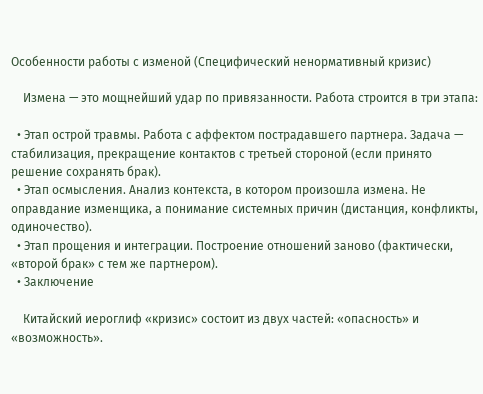Особенности работы с изменой (Специфический ненормативный кризис)

    Измена — это мощнейший удар по привязанности. Работа строится в три этапа:

  • Этап острой травмы. Работа с аффектом пострадавшего партнера. Задача — стабилизация, прекращение контактов с третьей стороной (если принято решение сохранять брак).
  • Этап осмысления. Анализ контекста, в котором произошла измена. Не оправдание изменщика, а понимание системных причин (дистанция, конфликты, одиночество).
  • Этап прощения и интеграции. Построение отношений заново (фактически, «второй брак» с тем же партнером).
  • Заключение

    Китайский иероглиф «кризис» состоит из двух частей: «опасность» и «возможность».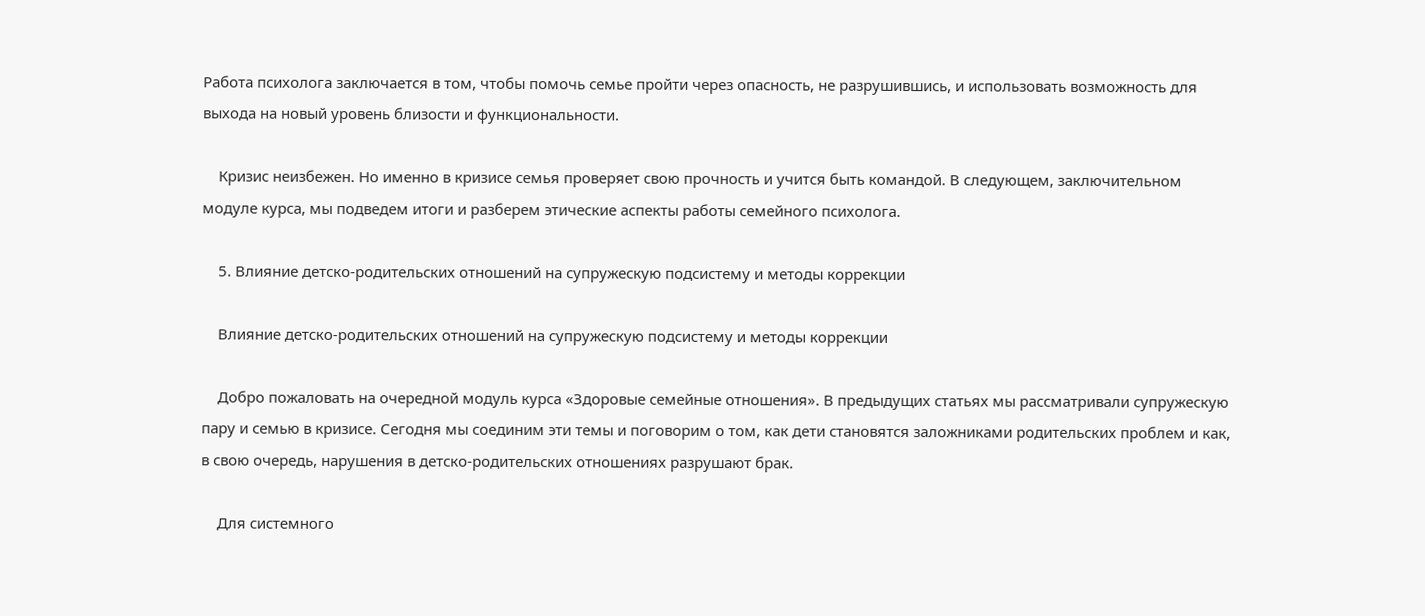Работа психолога заключается в том, чтобы помочь семье пройти через опасность, не разрушившись, и использовать возможность для выхода на новый уровень близости и функциональности.

    Кризис неизбежен. Но именно в кризисе семья проверяет свою прочность и учится быть командой. В следующем, заключительном модуле курса, мы подведем итоги и разберем этические аспекты работы семейного психолога.

    5. Влияние детско-родительских отношений на супружескую подсистему и методы коррекции

    Влияние детско-родительских отношений на супружескую подсистему и методы коррекции

    Добро пожаловать на очередной модуль курса «Здоровые семейные отношения». В предыдущих статьях мы рассматривали супружескую пару и семью в кризисе. Сегодня мы соединим эти темы и поговорим о том, как дети становятся заложниками родительских проблем и как, в свою очередь, нарушения в детско-родительских отношениях разрушают брак.

    Для системного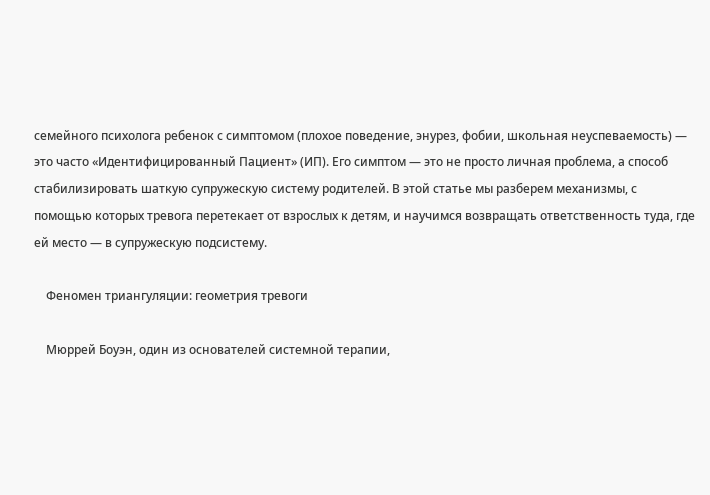семейного психолога ребенок с симптомом (плохое поведение, энурез, фобии, школьная неуспеваемость) — это часто «Идентифицированный Пациент» (ИП). Его симптом — это не просто личная проблема, а способ стабилизировать шаткую супружескую систему родителей. В этой статье мы разберем механизмы, с помощью которых тревога перетекает от взрослых к детям, и научимся возвращать ответственность туда, где ей место — в супружескую подсистему.

    Феномен триангуляции: геометрия тревоги

    Мюррей Боуэн, один из основателей системной терапии,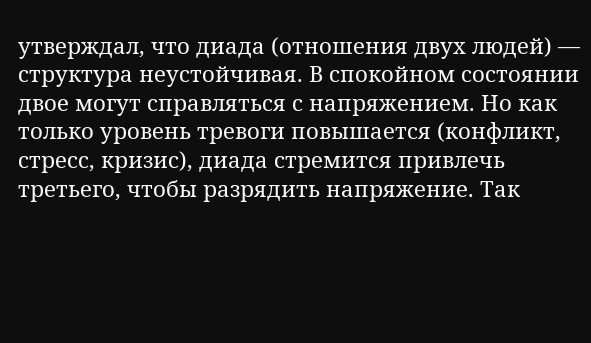утверждал, что диада (отношения двух людей) — структура неустойчивая. В спокойном состоянии двое могут справляться с напряжением. Но как только уровень тревоги повышается (конфликт, стресс, кризис), диада стремится привлечь третьего, чтобы разрядить напряжение. Так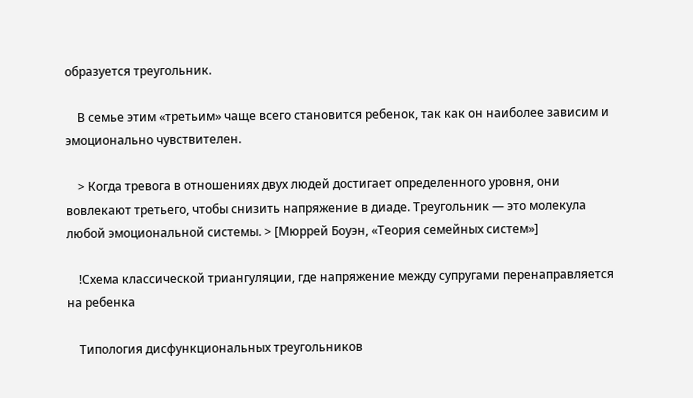образуется треугольник.

    В семье этим «третьим» чаще всего становится ребенок, так как он наиболее зависим и эмоционально чувствителен.

    > Когда тревога в отношениях двух людей достигает определенного уровня, они вовлекают третьего, чтобы снизить напряжение в диаде. Треугольник — это молекула любой эмоциональной системы. > [Мюррей Боуэн, «Теория семейных систем»]

    !Схема классической триангуляции, где напряжение между супругами перенаправляется на ребенка

    Типология дисфункциональных треугольников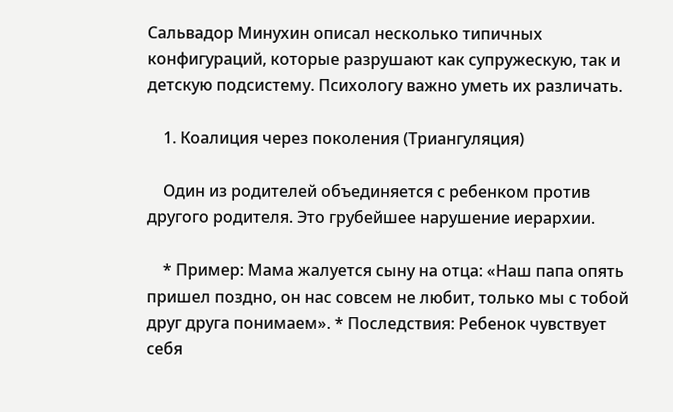Сальвадор Минухин описал несколько типичных конфигураций, которые разрушают как супружескую, так и детскую подсистему. Психологу важно уметь их различать.

    1. Коалиция через поколения (Триангуляция)

    Один из родителей объединяется с ребенком против другого родителя. Это грубейшее нарушение иерархии.

    * Пример: Мама жалуется сыну на отца: «Наш папа опять пришел поздно, он нас совсем не любит, только мы с тобой друг друга понимаем». * Последствия: Ребенок чувствует себя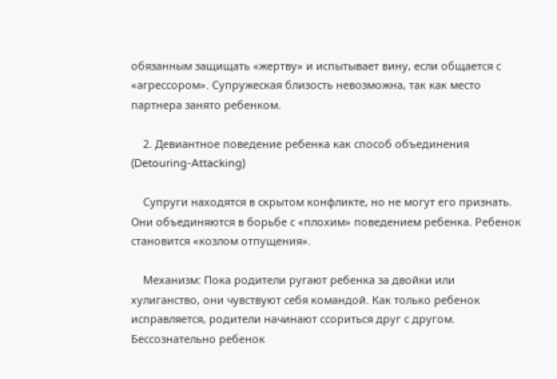обязанным защищать «жертву» и испытывает вину, если общается с «агрессором». Супружеская близость невозможна, так как место партнера занято ребенком.

    2. Девиантное поведение ребенка как способ объединения (Detouring-Attacking)

    Супруги находятся в скрытом конфликте, но не могут его признать. Они объединяются в борьбе с «плохим» поведением ребенка. Ребенок становится «козлом отпущения».

    Механизм: Пока родители ругают ребенка за двойки или хулиганство, они чувствуют себя командой. Как только ребенок исправляется, родители начинают ссориться друг с другом. Бессознательно ребенок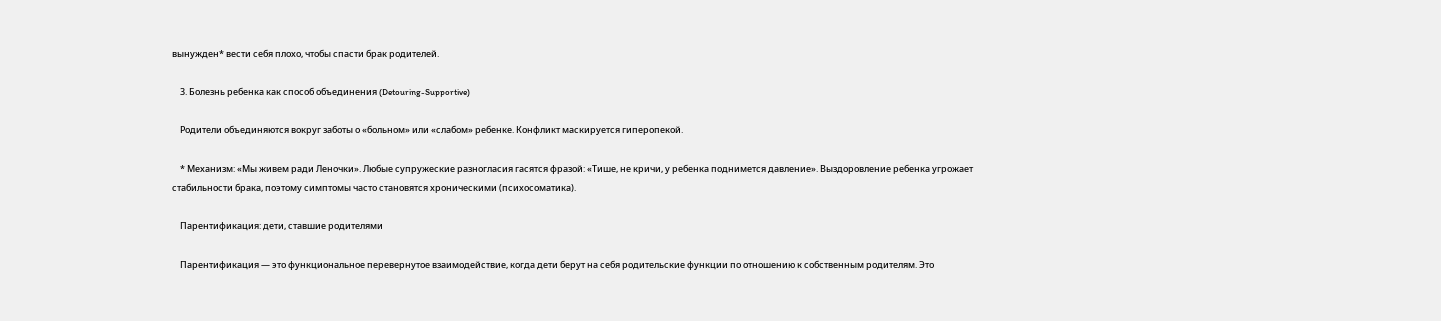вынужден* вести себя плохо, чтобы спасти брак родителей.

    3. Болезнь ребенка как способ объединения (Detouring-Supportive)

    Родители объединяются вокруг заботы о «больном» или «слабом» ребенке. Конфликт маскируется гиперопекой.

    * Механизм: «Мы живем ради Леночки». Любые супружеские разногласия гасятся фразой: «Тише, не кричи, у ребенка поднимется давление». Выздоровление ребенка угрожает стабильности брака, поэтому симптомы часто становятся хроническими (психосоматика).

    Парентификация: дети, ставшие родителями

    Парентификация — это функциональное перевернутое взаимодействие, когда дети берут на себя родительские функции по отношению к собственным родителям. Это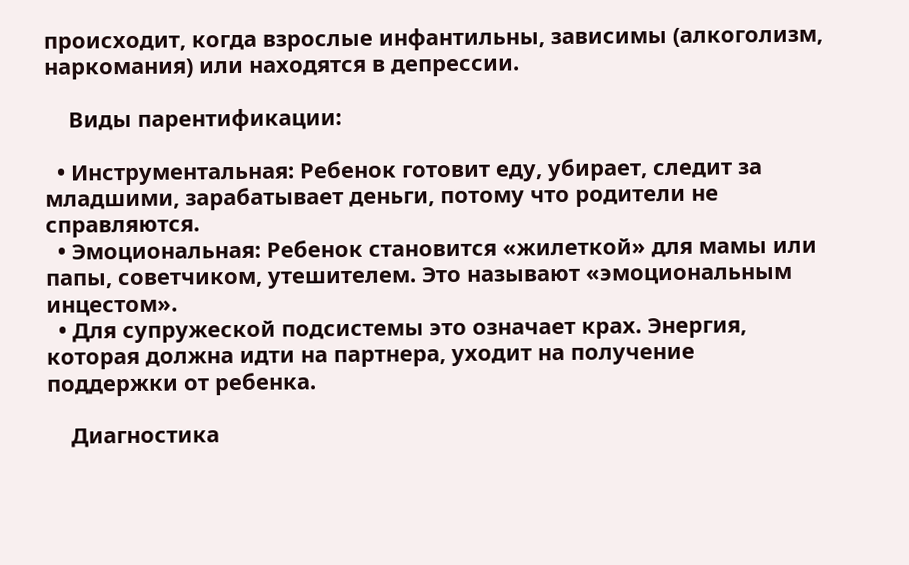происходит, когда взрослые инфантильны, зависимы (алкоголизм, наркомания) или находятся в депрессии.

    Виды парентификации:

  • Инструментальная: Ребенок готовит еду, убирает, следит за младшими, зарабатывает деньги, потому что родители не справляются.
  • Эмоциональная: Ребенок становится «жилеткой» для мамы или папы, советчиком, утешителем. Это называют «эмоциональным инцестом».
  • Для супружеской подсистемы это означает крах. Энергия, которая должна идти на партнера, уходит на получение поддержки от ребенка.

    Диагностика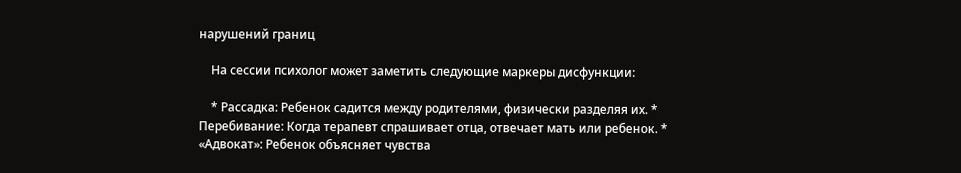нарушений границ

    На сессии психолог может заметить следующие маркеры дисфункции:

    * Рассадка: Ребенок садится между родителями, физически разделяя их. * Перебивание: Когда терапевт спрашивает отца, отвечает мать или ребенок. * «Адвокат»: Ребенок объясняет чувства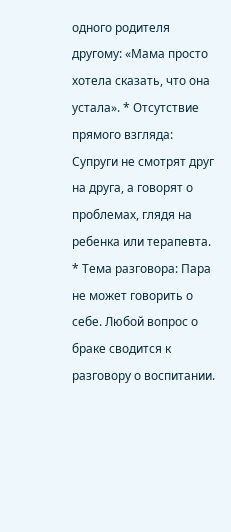одного родителя другому: «Мама просто хотела сказать, что она устала». * Отсутствие прямого взгляда: Супруги не смотрят друг на друга, а говорят о проблемах, глядя на ребенка или терапевта. * Тема разговора: Пара не может говорить о себе. Любой вопрос о браке сводится к разговору о воспитании.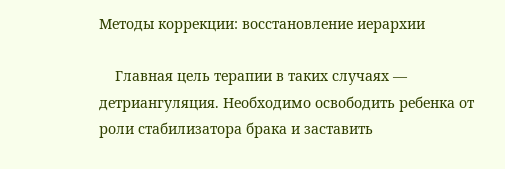Методы коррекции: восстановление иерархии

    Главная цель терапии в таких случаях — детриангуляция. Необходимо освободить ребенка от роли стабилизатора брака и заставить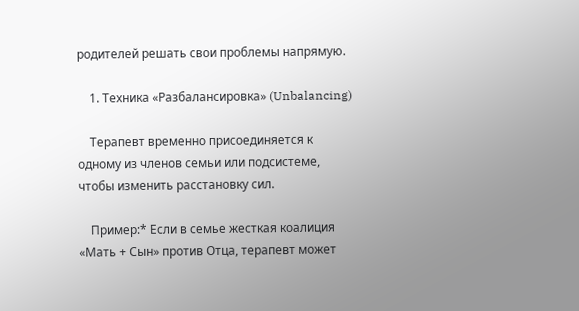родителей решать свои проблемы напрямую.

    1. Техника «Разбалансировка» (Unbalancing)

    Терапевт временно присоединяется к одному из членов семьи или подсистеме, чтобы изменить расстановку сил.

    Пример:* Если в семье жесткая коалиция «Мать + Сын» против Отца, терапевт может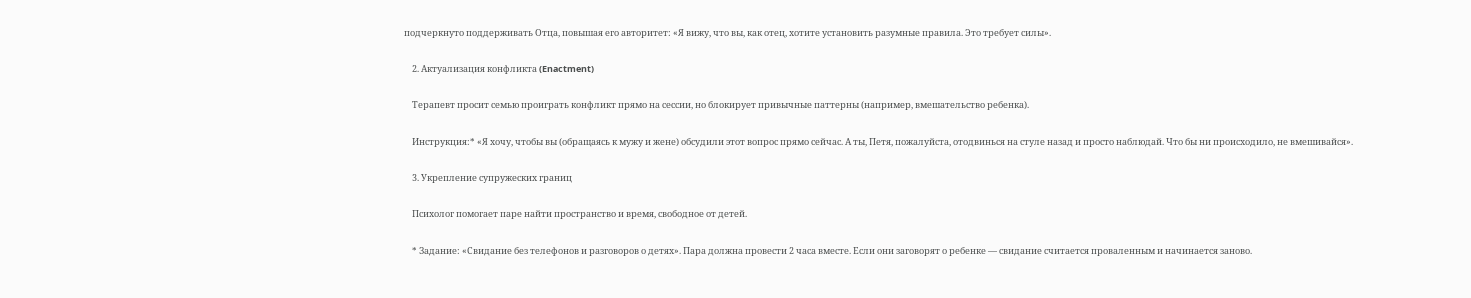подчеркнуто поддерживать Отца, повышая его авторитет: «Я вижу, что вы, как отец, хотите установить разумные правила. Это требует силы».

    2. Актуализация конфликта (Enactment)

    Терапевт просит семью проиграть конфликт прямо на сессии, но блокирует привычные паттерны (например, вмешательство ребенка).

    Инструкция:* «Я хочу, чтобы вы (обращаясь к мужу и жене) обсудили этот вопрос прямо сейчас. А ты, Петя, пожалуйста, отодвинься на стуле назад и просто наблюдай. Что бы ни происходило, не вмешивайся».

    3. Укрепление супружеских границ

    Психолог помогает паре найти пространство и время, свободное от детей.

    * Задание: «Свидание без телефонов и разговоров о детях». Пара должна провести 2 часа вместе. Если они заговорят о ребенке — свидание считается проваленным и начинается заново.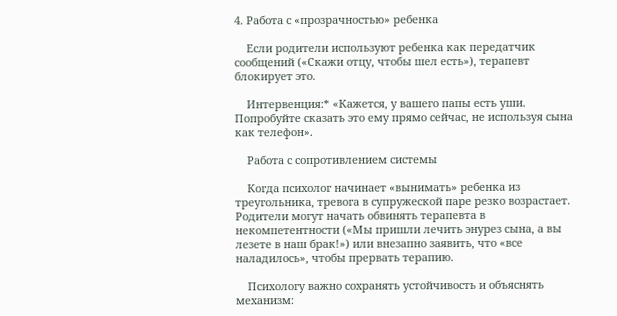4. Работа с «прозрачностью» ребенка

    Если родители используют ребенка как передатчик сообщений («Скажи отцу, чтобы шел есть»), терапевт блокирует это.

    Интервенция:* «Кажется, у вашего папы есть уши. Попробуйте сказать это ему прямо сейчас, не используя сына как телефон».

    Работа с сопротивлением системы

    Когда психолог начинает «вынимать» ребенка из треугольника, тревога в супружеской паре резко возрастает. Родители могут начать обвинять терапевта в некомпетентности («Мы пришли лечить энурез сына, а вы лезете в наш брак!») или внезапно заявить, что «все наладилось», чтобы прервать терапию.

    Психологу важно сохранять устойчивость и объяснять механизм: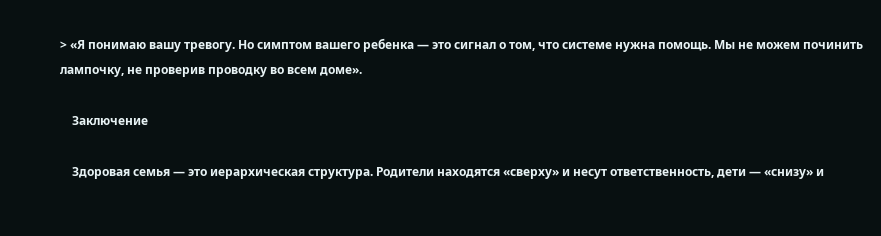> «Я понимаю вашу тревогу. Но симптом вашего ребенка — это сигнал о том, что системе нужна помощь. Мы не можем починить лампочку, не проверив проводку во всем доме».

    Заключение

    Здоровая семья — это иерархическая структура. Родители находятся «сверху» и несут ответственность, дети — «снизу» и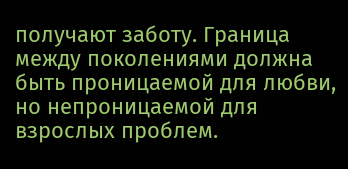получают заботу. Граница между поколениями должна быть проницаемой для любви, но непроницаемой для взрослых проблем.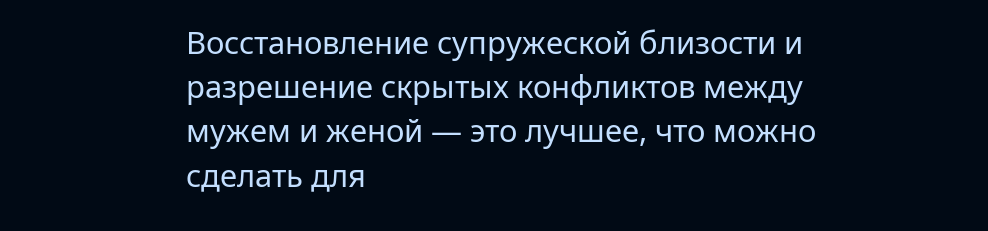Восстановление супружеской близости и разрешение скрытых конфликтов между мужем и женой — это лучшее, что можно сделать для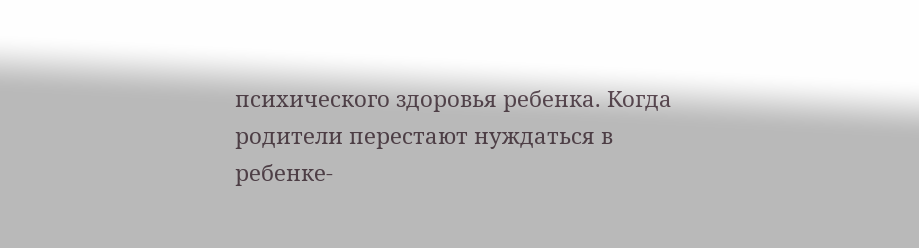психического здоровья ребенка. Когда родители перестают нуждаться в ребенке-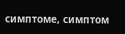симптоме, симптом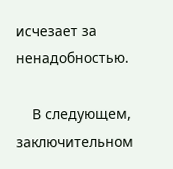исчезает за ненадобностью.

    В следующем, заключительном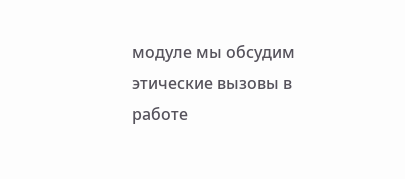модуле мы обсудим этические вызовы в работе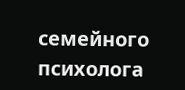семейного психолога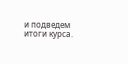и подведем итоги курса.